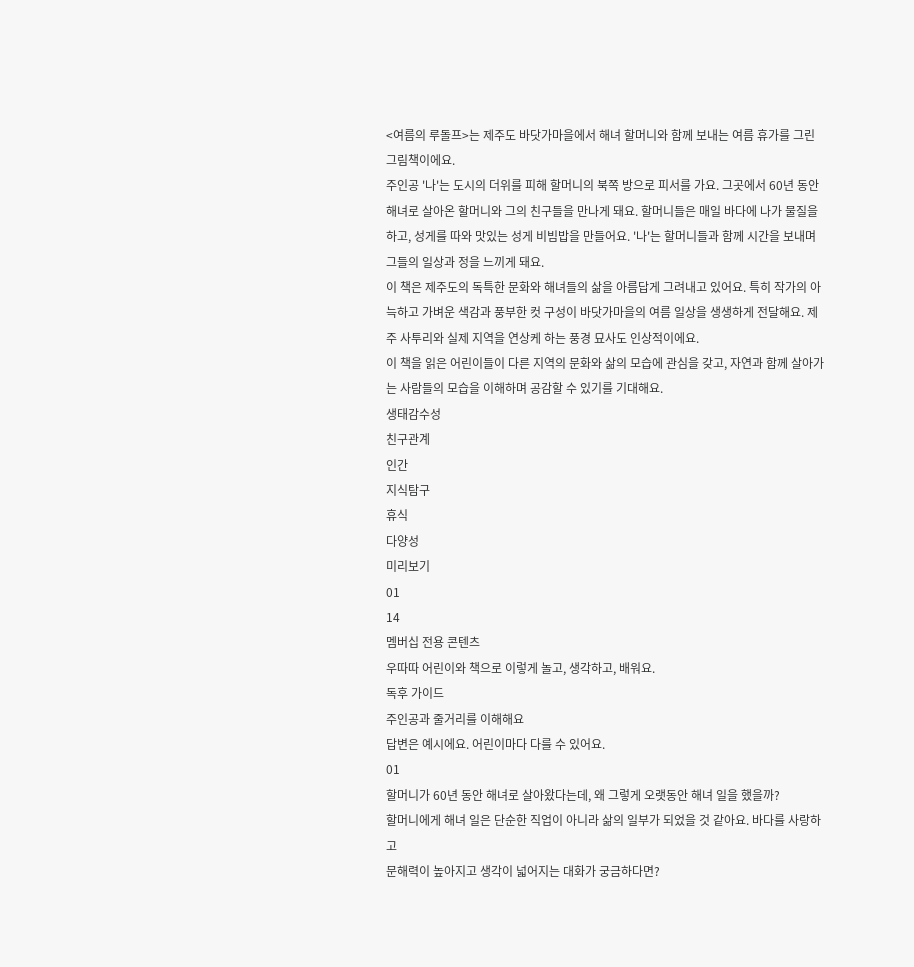<여름의 루돌프>는 제주도 바닷가마을에서 해녀 할머니와 함께 보내는 여름 휴가를 그린 그림책이에요.
주인공 '나'는 도시의 더위를 피해 할머니의 북쪽 방으로 피서를 가요. 그곳에서 60년 동안 해녀로 살아온 할머니와 그의 친구들을 만나게 돼요. 할머니들은 매일 바다에 나가 물질을 하고, 성게를 따와 맛있는 성게 비빔밥을 만들어요. '나'는 할머니들과 함께 시간을 보내며 그들의 일상과 정을 느끼게 돼요.
이 책은 제주도의 독특한 문화와 해녀들의 삶을 아름답게 그려내고 있어요. 특히 작가의 아늑하고 가벼운 색감과 풍부한 컷 구성이 바닷가마을의 여름 일상을 생생하게 전달해요. 제주 사투리와 실제 지역을 연상케 하는 풍경 묘사도 인상적이에요.
이 책을 읽은 어린이들이 다른 지역의 문화와 삶의 모습에 관심을 갖고, 자연과 함께 살아가는 사람들의 모습을 이해하며 공감할 수 있기를 기대해요.
생태감수성
친구관계
인간
지식탐구
휴식
다양성
미리보기
01
14
멤버십 전용 콘텐츠
우따따 어린이와 책으로 이렇게 놀고, 생각하고, 배워요.
독후 가이드
주인공과 줄거리를 이해해요
답변은 예시에요. 어린이마다 다를 수 있어요.
01
할머니가 60년 동안 해녀로 살아왔다는데, 왜 그렇게 오랫동안 해녀 일을 했을까?
할머니에게 해녀 일은 단순한 직업이 아니라 삶의 일부가 되었을 것 같아요. 바다를 사랑하고
문해력이 높아지고 생각이 넓어지는 대화가 궁금하다면?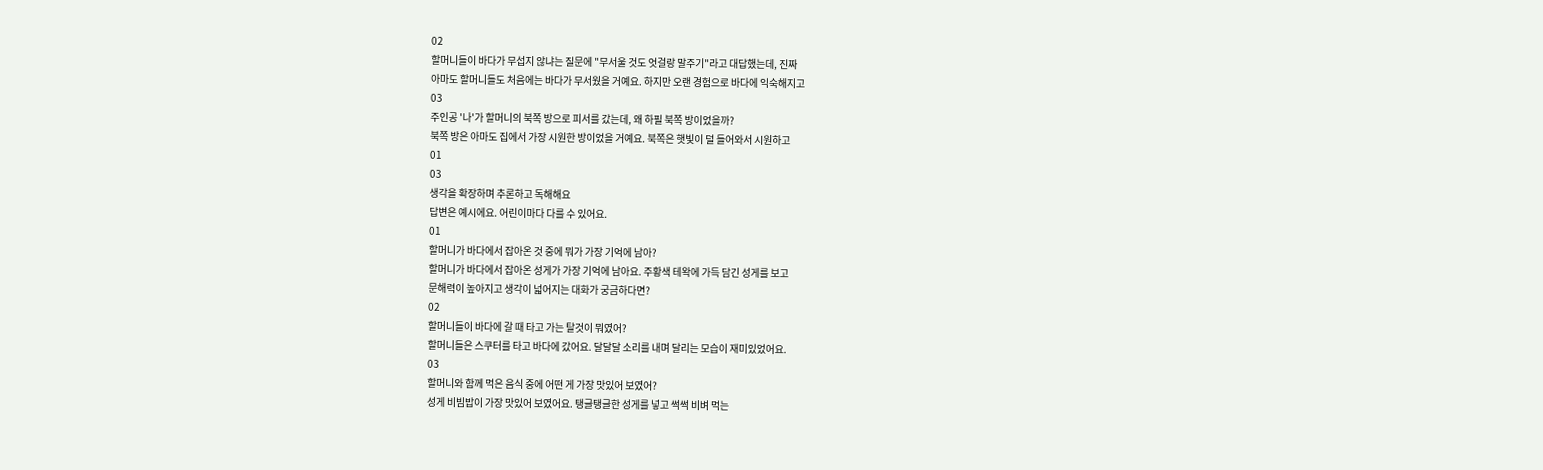02
할머니들이 바다가 무섭지 않냐는 질문에 "무서울 것도 엇걸랑 말주기"라고 대답했는데, 진짜
아마도 할머니들도 처음에는 바다가 무서웠을 거예요. 하지만 오랜 경험으로 바다에 익숙해지고
03
주인공 '나'가 할머니의 북쪽 방으로 피서를 갔는데, 왜 하필 북쪽 방이었을까?
북쪽 방은 아마도 집에서 가장 시원한 방이었을 거예요. 북쪽은 햇빛이 덜 들어와서 시원하고
01
03
생각을 확장하며 추론하고 독해해요
답변은 예시에요. 어린이마다 다를 수 있어요.
01
할머니가 바다에서 잡아온 것 중에 뭐가 가장 기억에 남아?
할머니가 바다에서 잡아온 성게가 가장 기억에 남아요. 주황색 테왁에 가득 담긴 성게를 보고
문해력이 높아지고 생각이 넓어지는 대화가 궁금하다면?
02
할머니들이 바다에 갈 때 타고 가는 탈것이 뭐였어?
할머니들은 스쿠터를 타고 바다에 갔어요. 달달달 소리를 내며 달리는 모습이 재미있었어요.
03
할머니와 함께 먹은 음식 중에 어떤 게 가장 맛있어 보였어?
성게 비빔밥이 가장 맛있어 보였어요. 탱글탱글한 성게를 넣고 썩썩 비벼 먹는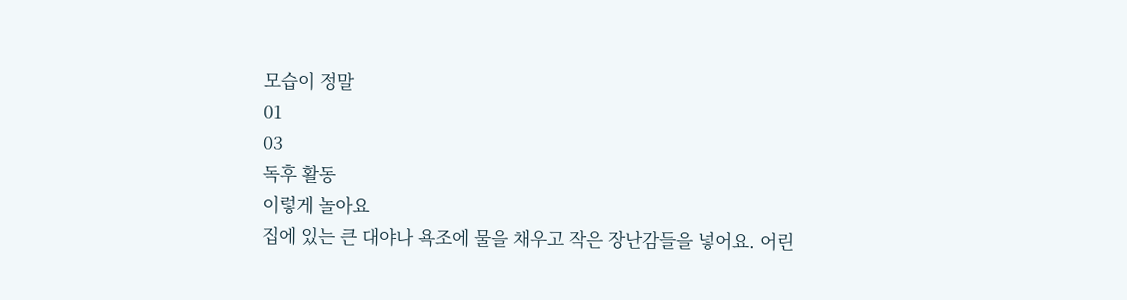모습이 정말
01
03
독후 활동
이렇게 놀아요
집에 있는 큰 대야나 욕조에 물을 채우고 작은 장난감들을 넣어요. 어린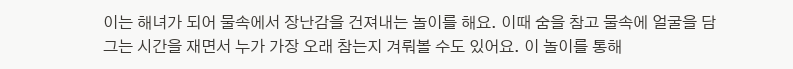이는 해녀가 되어 물속에서 장난감을 건져내는 놀이를 해요. 이때 숨을 참고 물속에 얼굴을 담그는 시간을 재면서 누가 가장 오래 참는지 겨뤄볼 수도 있어요. 이 놀이를 통해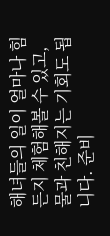해녀들의 일이 얼마나 힘든지 체험해볼 수 있고, 물과 친해지는 기회도 됩니다. 준비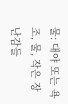물: 대야 또는 욕조, 물, 작은 장난감들